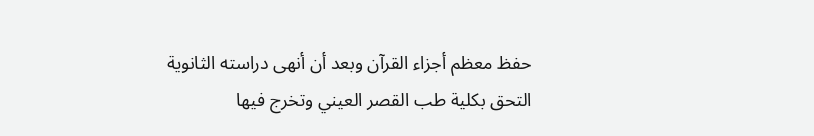حفظ معظم أجزاء القرآن وبعد أن أنهى دراسته الثانوية التحق بكلية طب القصر العيني وتخرج فيها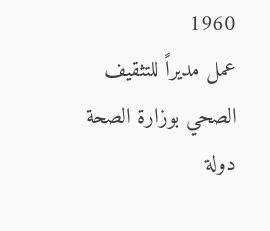1960
عمل مديراً للتثقيف الصحي بوزارة الصحة دولة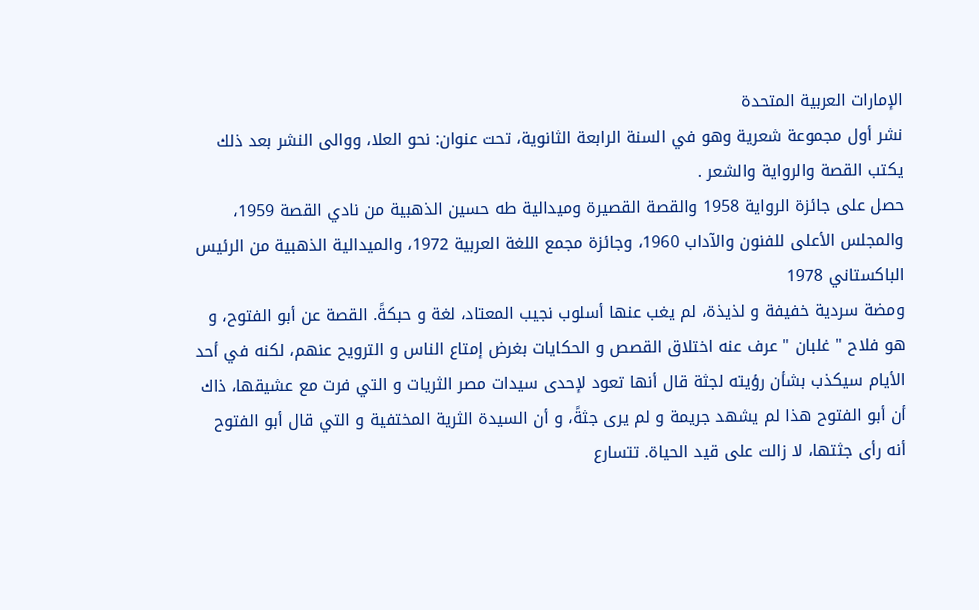الإمارات العربية المتحدة
نشر أول مجموعة شعرية وهو في السنة الرابعة الثانوية، تحت عنوان: نحو العلا، ووالى النشر بعد ذلك
يكتب القصة والرواية والشعر .
حصل على جائزة الرواية 1958 والقصة القصيرة وميدالية طه حسين الذهبية من نادي القصة 1959، والمجلس الأعلى للفنون والآداب 1960، وجائزة مجمع اللغة العربية 1972، والميدالية الذهبية من الرئيس الباكستاني 1978
ومضة سردية خفيفة و لذيذة، لم يغب عنها أسلوب نجيب المعتاد، لغة و حبكةً. القصة عن أبو الفتوح، و هو فلاح " غلبان " عرف عنه اختلاق القصص و الحكايات بغرض إمتاع الناس و الترويح عنهم، لكنه في أحد الأيام سيكذب بشأن رؤيته لجثة قال أنها تعود لإحدى سيدات مصر الثريات و التي فرت مع عشيقها، ذاك أن أبو الفتوح هذا لم يشهد جريمة و لم يرى جثةً، و أن السيدة الثرية المختفية و التي قال أبو الفتوح أنه رأى جثتها، لا زالت على قيد الحياة. تتسارع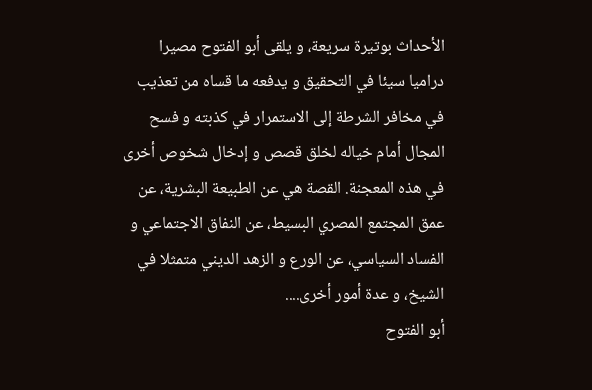الأحداث بوتيرة سريعة، و يلقى أبو الفتوح مصيرا دراميا سيئا في التحقيق و يدفعه ما قساه من تعذيب في مخافر الشرطة إلى الاستمرار في كذبته و فسح المجال أمام خياله لخلق قصص و إدخال شخوص أخرى في هذه المعجنة. القصة هي عن الطبيعة البشرية، عن عمق المجتمع المصري البسيط، عن النفاق الاجتماعي و الفساد السياسي، عن الورع و الزهد الديني متمثلا في الشيخ، و عدة أمور أخرى....
أبو الفتوح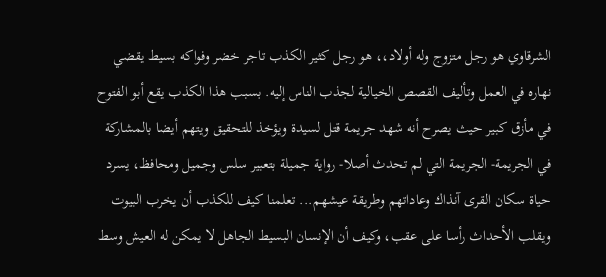الشرقاوي هو رجل متزوج وله أولاد،، هو رجل كثير الكذب تاجر خضر وفواكه بسيط يقضي نهاره في العمل وتأليف القصص الخيالية لجذب الناس إليه. بسبب هذا الكذب يقع أبو الفتوح في مأزق كبير حيث يصرح أنه شهد جريمة قتل لسيدة ويؤخذ للتحقيق ويتهم أيضا بالمشاركة في الجريمة- الجريمة التي لم تحدث أصلا- رواية جميلة بتعبير سلس وجميل ومحافظ، يسرد حياة سكان القرى آنذاك وعاداتهم وطريقة عيشهم... تعلمنا كيف للكذب أن يخرب البيوت ويقلب الأحداث رأسا على عقب، وكيف أن الإنسان البسيط الجاهل لا يمكن له العيش وسط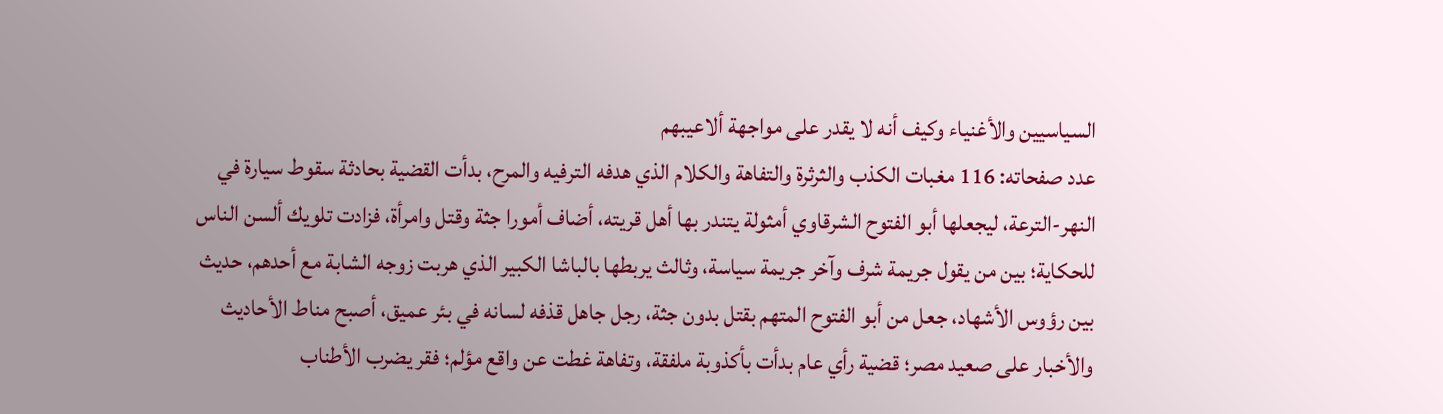السياسيين والأغنياء وكيف أنه لا يقدر على مواجهة ألاعيبهم
عدد صفحاته: 116 مغبات الكذب والثرثرة والتفاهة والكلام الذي هدفه الترفيه والمرح، بدأت القضية بحادثة سقوط سيارة في النهر-الترعة، ليجعلها أبو الفتوح الشرقاوي أمثولة يتندر بها أهل قريته، أضاف أمورا جثة وقتل وامرأة، فزادت تلويك ألسن الناس للحكاية؛ بين من يقول جريمة شرف وآخر جريمة سياسة، وثالث يربطها بالباشا الكبير الذي هربت زوجه الشابة مع أحدهم، حديث بين رؤوس الأشهاد، جعل من أبو الفتوح المتهم بقتل بدون جثة، رجل جاهل قذفه لسانه في بئر عميق، أصبح مناط الأحاديث والأخبار على صعيد مصر؛ قضية رأي عام بدأت بأكذوبة ملفقة، وتفاهة غطت عن واقع مؤلم؛ فقر يضرب الأطناب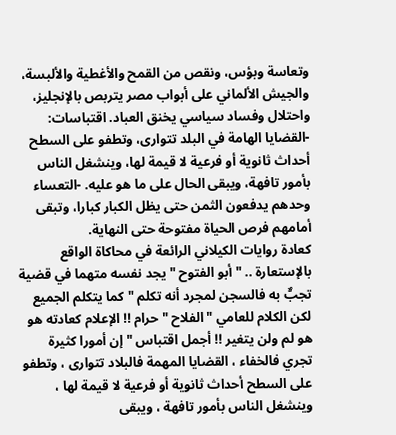وتعاسة وبؤس، ونقص من القمح والأغطية والألبسة، والجيش الألماني على أبواب مصر يتربص بالإنجليز، واحتلال وفساد سياسي يخنق العباد. اقتباسات: -القضايا الهامة في البلد تتوارى، وتطفو على السطح أحداث ثانوية أو فرعية لا قيمة لها، وينشغل الناس بأمور تافهة، ويبقى الحال على ما هو عليه. -التعساء وحدهم يدفعون الثمن حتى يظل الكبار كبارا، وتبقى أمامهم فرص الحياة مفتوحة حتى النهاية.
كعادة روايات الكيلاني الرائعة في محاكاة الواقع بالإستعارة .. " أبو الفتوح " يجد نفسه متهما في قضية تجبٌّ به فالسجن لمجرد أنه تكلم " كما يتكلم الجميع لكن الكلام للعامي " الفلاح " حرام !! الإعلام كعادته هو هو لم ولن يتغير !! أجمل اقتباس " إن أمورا كثيرة تجري فالخفاء ، القضايا المهمة فالبلاد تتوارى ، وتطفو على السطح أحداث ثانوية أو فرعية لا قيمة لها ، وينشغل الناس بأمور تافهة ، ويبقى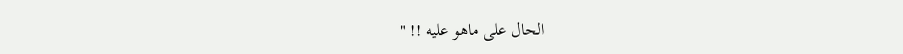الحال على ماهو عليه !! "